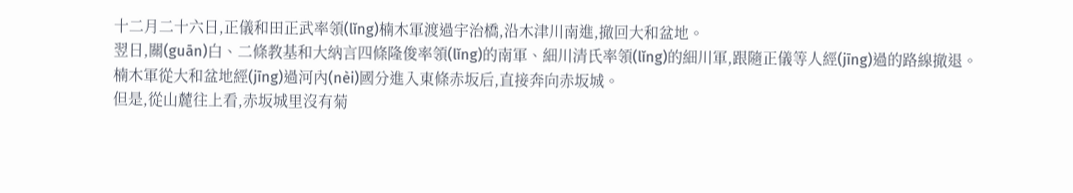十二月二十六日,正儀和田正武率領(lǐng)楠木軍渡過宇治橋,沿木津川南進,撤回大和盆地。
翌日,關(guān)白、二條教基和大納言四條隆俊率領(lǐng)的南軍、細川清氏率領(lǐng)的細川軍,跟隨正儀等人經(jīng)過的路線撤退。
楠木軍從大和盆地經(jīng)過河內(nèi)國分進入東條赤坂后,直接奔向赤坂城。
但是,從山麓往上看,赤坂城里沒有菊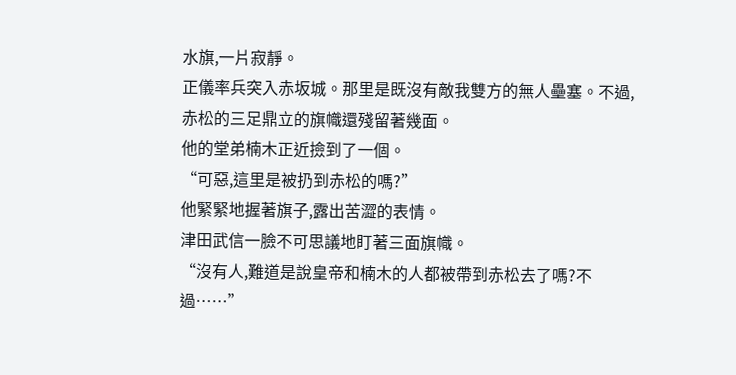水旗,一片寂靜。
正儀率兵突入赤坂城。那里是既沒有敵我雙方的無人壘塞。不過,赤松的三足鼎立的旗幟還殘留著幾面。
他的堂弟楠木正近撿到了一個。
“可惡,這里是被扔到赤松的嗎?”
他緊緊地握著旗子,露出苦澀的表情。
津田武信一臉不可思議地盯著三面旗幟。
“沒有人,難道是說皇帝和楠木的人都被帶到赤松去了嗎?不過……”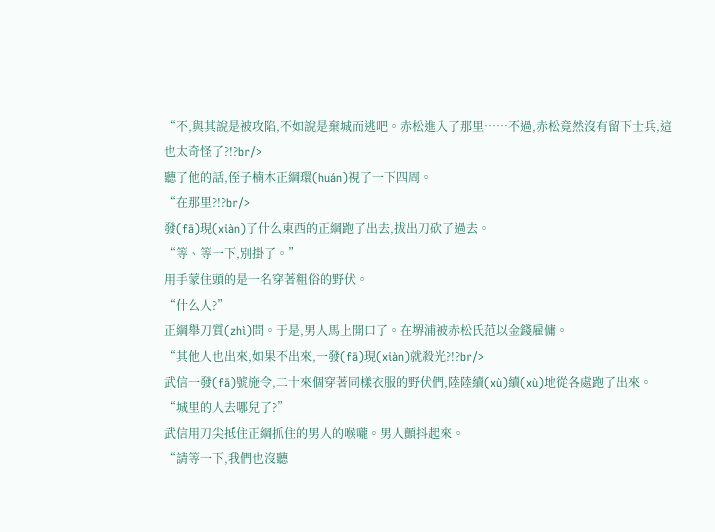“不,與其說是被攻陷,不如說是棄城而逃吧。赤松進入了那里……不過,赤松竟然沒有留下士兵,這也太奇怪了?!?br/>
聽了他的話,侄子楠木正綱環(huán)視了一下四周。
“在那里?!?br/>
發(fā)現(xiàn)了什么東西的正綱跑了出去,拔出刀砍了過去。
“等、等一下,別掛了。”
用手蒙住頭的是一名穿著粗俗的野伏。
“什么人?”
正綱舉刀質(zhì)問。于是,男人馬上開口了。在堺浦被赤松氏范以金錢雇傭。
“其他人也出來,如果不出來,一發(fā)現(xiàn)就殺光?!?br/>
武信一發(fā)號施令,二十來個穿著同樣衣服的野伏們,陸陸續(xù)續(xù)地從各處跑了出來。
“城里的人去哪兒了?”
武信用刀尖抵住正綱抓住的男人的喉嚨。男人顫抖起來。
“請等一下,我們也沒聽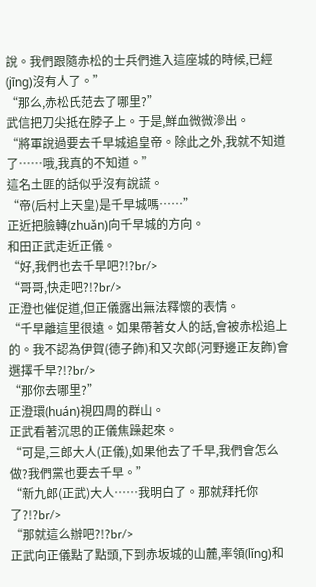說。我們跟隨赤松的士兵們進入這座城的時候,已經(jīng)沒有人了。”
“那么,赤松氏范去了哪里?”
武信把刀尖抵在脖子上。于是,鮮血微微滲出。
“將軍說過要去千早城追皇帝。除此之外,我就不知道了……哦,我真的不知道。”
這名土匪的話似乎沒有說謊。
“帝(后村上天皇)是千早城嗎……”
正近把臉轉(zhuǎn)向千早城的方向。
和田正武走近正儀。
“好,我們也去千早吧?!?br/>
“哥哥,快走吧?!?br/>
正澄也催促道,但正儀露出無法釋懷的表情。
“千早離這里很遠。如果帶著女人的話,會被赤松追上的。我不認為伊賀(德子飾)和又次郎(河野邊正友飾)會選擇千早?!?br/>
“那你去哪里?”
正澄環(huán)視四周的群山。
正武看著沉思的正儀焦躁起來。
“可是,三郎大人(正儀),如果他去了千早,我們會怎么做?我們黨也要去千早。”
“新九郎(正武)大人……我明白了。那就拜托你了?!?br/>
“那就這么辦吧?!?br/>
正武向正儀點了點頭,下到赤坂城的山麓,率領(lǐng)和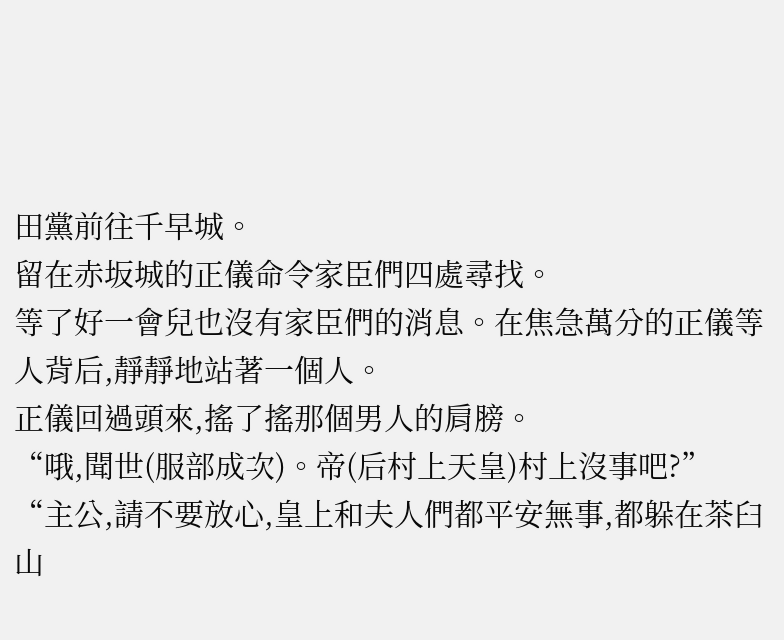田黨前往千早城。
留在赤坂城的正儀命令家臣們四處尋找。
等了好一會兒也沒有家臣們的消息。在焦急萬分的正儀等人背后,靜靜地站著一個人。
正儀回過頭來,搖了搖那個男人的肩膀。
“哦,聞世(服部成次)。帝(后村上天皇)村上沒事吧?”
“主公,請不要放心,皇上和夫人們都平安無事,都躲在茶臼山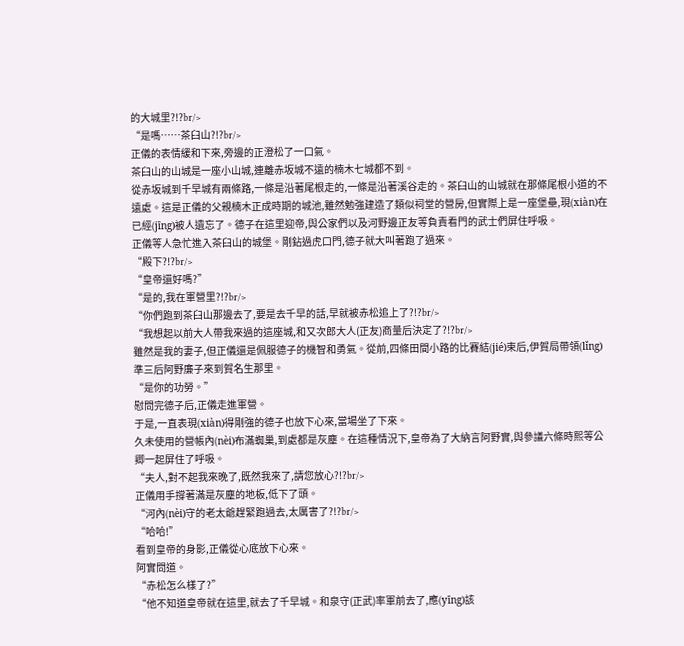的大城里?!?br/>
“是嗎……茶臼山?!?br/>
正儀的表情緩和下來,旁邊的正澄松了一口氣。
茶臼山的山城是一座小山城,連離赤坂城不遠的楠木七城都不到。
從赤坂城到千早城有兩條路,一條是沿著尾根走的,一條是沿著溪谷走的。茶臼山的山城就在那條尾根小道的不遠處。這是正儀的父親楠木正成時期的城池,雖然勉強建造了類似祠堂的營房,但實際上是一座堡壘,現(xiàn)在已經(jīng)被人遺忘了。德子在這里迎帝,與公家們以及河野邊正友等負責看門的武士們屏住呼吸。
正儀等人急忙進入茶臼山的城堡。剛鉆過虎口門,德子就大叫著跑了過來。
“殿下?!?br/>
“皇帝還好嗎?”
“是的,我在軍營里?!?br/>
“你們跑到茶臼山那邊去了,要是去千早的話,早就被赤松追上了?!?br/>
“我想起以前大人帶我來過的這座城,和又次郎大人(正友)商量后決定了?!?br/>
雖然是我的妻子,但正儀還是佩服德子的機智和勇氣。從前,四條田間小路的比賽結(jié)束后,伊賀局帶領(lǐng)準三后阿野廉子來到賀名生那里。
“是你的功勞。”
慰問完德子后,正儀走進軍營。
于是,一直表現(xiàn)得剛強的德子也放下心來,當場坐了下來。
久未使用的營帳內(nèi)布滿蜘巢,到處都是灰塵。在這種情況下,皇帝為了大納言阿野實,與參議六條時熙等公卿一起屏住了呼吸。
“夫人,對不起我來晚了,既然我來了,請您放心?!?br/>
正儀用手撐著滿是灰塵的地板,低下了頭。
“河內(nèi)守的老太爺趕緊跑過去,太厲害了?!?br/>
“哈哈!”
看到皇帝的身影,正儀從心底放下心來。
阿實問道。
“赤松怎么樣了?”
“他不知道皇帝就在這里,就去了千早城。和泉守(正武)率軍前去了,應(yīng)該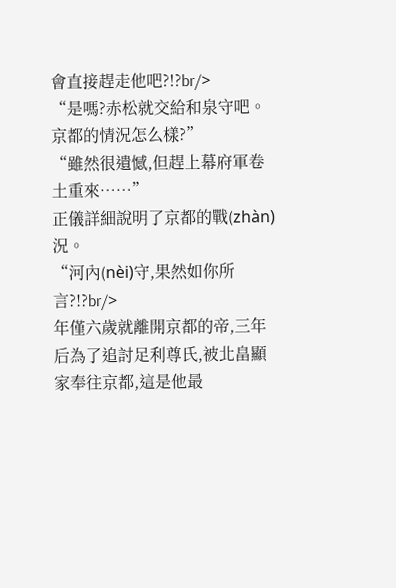會直接趕走他吧?!?br/>
“是嗎?赤松就交給和泉守吧。京都的情況怎么樣?”
“雖然很遺憾,但趕上幕府軍卷土重來……”
正儀詳細說明了京都的戰(zhàn)況。
“河內(nèi)守,果然如你所言?!?br/>
年僅六歲就離開京都的帝,三年后為了追討足利尊氏,被北畠顯家奉往京都,這是他最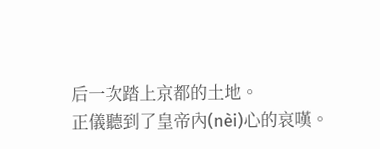后一次踏上京都的土地。
正儀聽到了皇帝內(nèi)心的哀嘆。